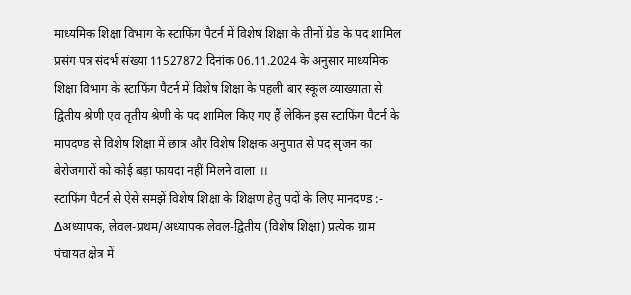माध्यमिक शिक्षा विभाग के स्टाफिंग पैटर्न में विशेष शिक्षा के तीनों ग्रेड के पद शामिल
प्रसंग पत्र संदर्भ संख्या 11527872 दिनांक 06.11.2024 के अनुसार माध्यमिक शिक्षा विभाग के स्टाफिंग पैटर्न में विशेष शिक्षा के पहली बार स्कूल व्याख्याता से द्वितीय श्रेणी एव तृतीय श्रेणी के पद शामिल किए गए हैं लेकिन इस स्टाफिंग पैटर्न के मापदण्ड से विशेष शिक्षा में छात्र और विशेष शिक्षक अनुपात से पद सृजन का बेरोजगारों को कोई बड़ा फायदा नहीं मिलने वाला ।।
स्टाफिंग पैटर्न से ऐसे समझें विशेष शिक्षा के शिक्षण हेतु पदों के लिए मानदण्ड :-
∆अध्यापक, लेवल-प्रथम/अध्यापक लेवल-द्वितीय (विशेष शिक्षा) प्रत्येक ग्राम पंचायत क्षेत्र में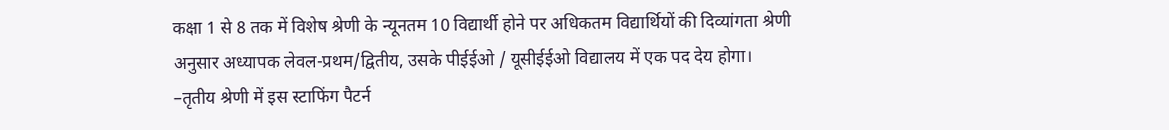कक्षा 1 से 8 तक में विशेष श्रेणी के न्यूनतम 10 विद्यार्थी होने पर अधिकतम विद्यार्थियों की दिव्यांगता श्रेणी अनुसार अध्यापक लेवल-प्रथम/द्वितीय, उसके पीईईओ / यूसीईईओ विद्यालय में एक पद देय होगा।
–तृतीय श्रेणी में इस स्टाफिंग पैटर्न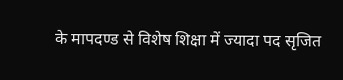के मापदण्ड से विशेष शिक्षा में ज्यादा पद सृजित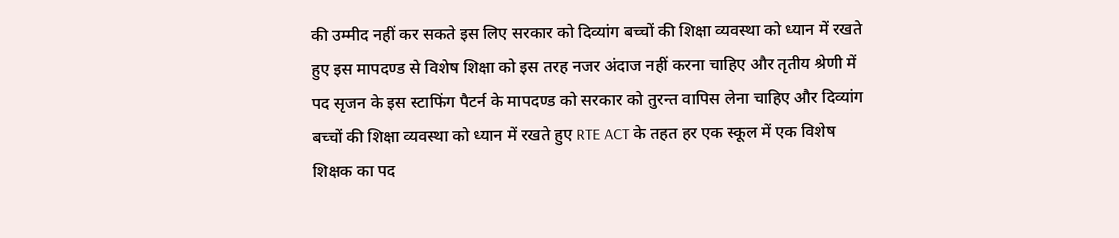की उम्मीद नहीं कर सकते इस लिए सरकार को दिव्यांग बच्चों की शिक्षा व्यवस्था को ध्यान में रखते हुए इस मापदण्ड से विशेष शिक्षा को इस तरह नजर अंदाज नहीं करना चाहिए और तृतीय श्रेणी में पद सृजन के इस स्टाफिंग पैटर्न के मापदण्ड को सरकार को तुरन्त वापिस लेना चाहिए और दिव्यांग बच्चों की शिक्षा व्यवस्था को ध्यान में रखते हुए RTE ACT के तहत हर एक स्कूल में एक विशेष शिक्षक का पद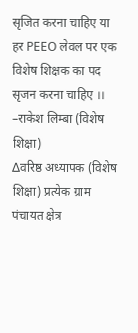सृजित करना चाहिए या हर PEEO लेवल पर एक विशेष शिक्षक का पद सृजन करना चाहिए ।।
–राकेश लिम्बा (विशेष शिक्षा)
∆वरिष्ठ अध्यापक (विशेष शिक्षा) प्रत्येक ग्राम पंचायत क्षेत्र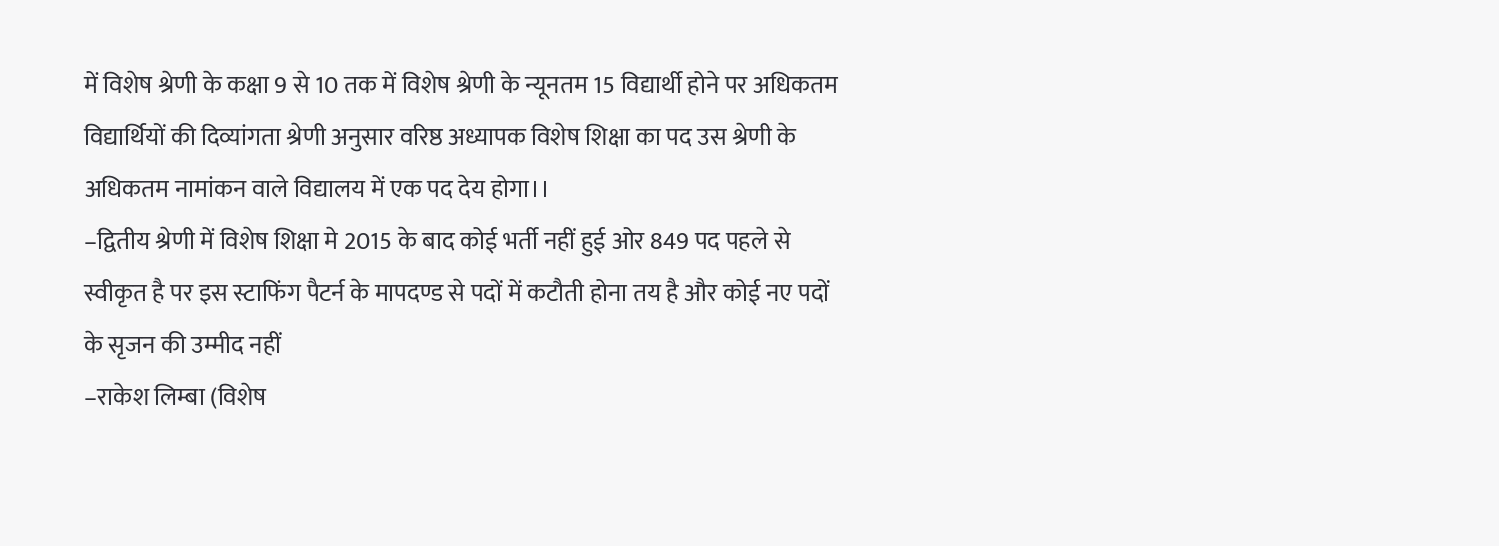में विशेष श्रेणी के कक्षा 9 से 10 तक में विशेष श्रेणी के न्यूनतम 15 विद्यार्थी होने पर अधिकतम विद्यार्थियों की दिव्यांगता श्रेणी अनुसार वरिष्ठ अध्यापक विशेष शिक्षा का पद उस श्रेणी के अधिकतम नामांकन वाले विद्यालय में एक पद देय होगा।।
–द्वितीय श्रेणी में विशेष शिक्षा मे 2015 के बाद कोई भर्ती नहीं हुई ओर 849 पद पहले से स्वीकृत है पर इस स्टाफिंग पैटर्न के मापदण्ड से पदों में कटौती होना तय है और कोई नए पदों के सृजन की उम्मीद नहीं
–राकेश लिम्बा (विशेष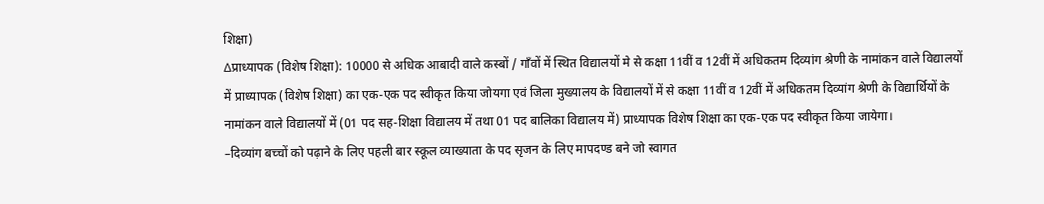शिक्षा)
∆प्राध्यापक (विशेष शिक्षा): 10000 से अधिक आबादी वाले कस्बों / गाँवों में स्थित विद्यालयों मे से कक्षा 11वीं व 12वीं में अधिकतम दिव्यांग श्रेणी के नामांकन वाले विद्यालयों में प्राध्यापक (विशेष शिक्षा) का एक-एक पद स्वीकृत किया जोयगा एवं जिला मुख्यालय के विद्यालयों में से कक्षा 11वीं व 12वीं में अधिकतम दिव्यांग श्रेणी के विद्यार्थियों के नामांकन वाले विद्यालयों में (01 पद सह-शिक्षा विद्यालय में तथा 01 पद बालिका विद्यालय में) प्राध्यापक विशेष शिक्षा का एक-एक पद स्वीकृत किया जायेगा।
–दिव्यांग बच्चों को पढ़ाने के लिए पहली बार स्कूल व्याख्याता के पद सृजन के लिए मापदण्ड बने जो स्वागत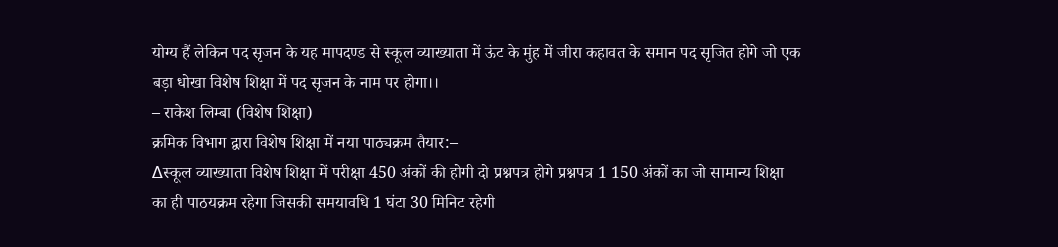योग्य हैं लेकिन पद सृजन के यह मापदण्ड से स्कूल व्याख्याता में ऊंट के मुंह में जीरा कहावत के समान पद सृजित होगे जो एक बड़ा धोखा विशेष शिक्षा में पद सृजन के नाम पर होगा।।
– राकेश लिम्बा (विशेष शिक्षा)
क्रमिक विभाग द्वारा विशेष शिक्षा में नया पाठ्यक्रम तैयार:–
∆स्कूल व्याख्याता विशेष शिक्षा में परीक्षा 450 अंकों की होगी दो प्रश्नपत्र होगे प्रश्नपत्र 1 150 अंकों का जो सामान्य शिक्षा का ही पाठयक्रम रहेगा जिसकी समयावधि 1 घंटा 30 मिनिट रहेगी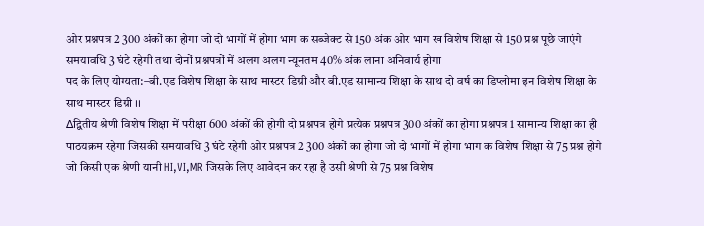ओर प्रश्नपत्र 2 300 अंकों का होगा जो दो भागों में होगा भाग क सब्जेक्ट से 150 अंक ओर भाग ख विशेष शिक्षा से 150 प्रश्न पूछे जाएंगे समयावधि 3 घंटे रहेगी तथा दोनों प्रश्नपत्रों में अलग अलग न्यूनतम 40% अंक लाना अनिवार्य होगा
पद के लिए योग्यता:–बी.एड विशेष शिक्षा के साथ मास्टर डिग्री और बी.एड सामान्य शिक्षा के साथ दो वर्ष का डिप्लोमा इन विशेष शिक्षा के साथ मास्टर डिग्री ।।
∆द्वितीय श्रेणी विशेष शिक्षा में परीक्षा 600 अंकों की होगी दो प्रश्नपत्र होगे प्रत्येक प्रश्नपत्र 300 अंकों का होगा प्रश्नपत्र 1 सामान्य शिक्षा का ही पाठयक्रम रहेगा जिसकी समयावधि 3 घंटे रहेगी ओर प्रश्नपत्र 2 300 अंकों का होगा जो दो भागों में होगा भाग क विशेष शिक्षा से 75 प्रश्न होगे जो किसी एक श्रेणी यानी HI,VI,MR जिसके लिए आवेदन कर रहा है उसी श्रेणी से 75 प्रश्न विशेष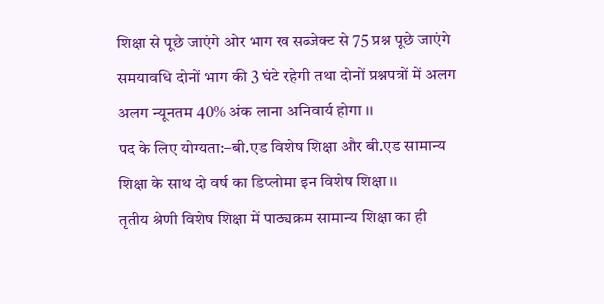शिक्षा से पूछे जाएंगे ओर भाग ख सब्जेक्ट से 75 प्रश्न पूछे जाएंगे समयावधि दोनों भाग की 3 घंटे रहेगी तथा दोनों प्रश्नपत्रों में अलग अलग न्यूनतम 40% अंक लाना अनिवार्य होगा ।।
पद के लिए योग्यता:–बी.एड विशेष शिक्षा और बी.एड सामान्य शिक्षा के साथ दो वर्ष का डिप्लोमा इन विशेष शिक्षा ।।
तृतीय श्रेणी विशेष शिक्षा में पाठ्यक्रम सामान्य शिक्षा का ही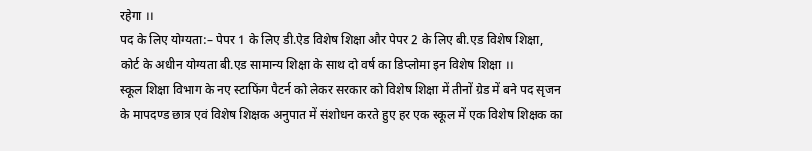रहेगा ।।
पद के लिए योग्यता:– पेपर 1 के लिए डी.ऐड विशेष शिक्षा और पेपर 2 के लिए बी.एड विशेष शिक्षा,
कोर्ट के अधीन योग्यता बी.एड सामान्य शिक्षा के साथ दो वर्ष का डिप्लोमा इन विशेष शिक्षा ।।
स्कूल शिक्षा विभाग के नए स्टाफिंग पैटर्न को लेकर सरकार को विशेष शिक्षा में तीनों ग्रेड में बने पद सृजन के मापदण्ड छात्र एवं विशेष शिक्षक अनुपात में संशोधन करते हुए हर एक स्कूल में एक विशेष शिक्षक का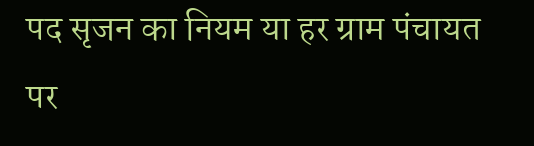पद सृजन का नियम या हर ग्राम पंचायत पर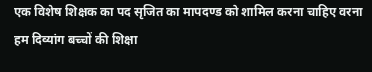एक विशेष शिक्षक का पद सृजित का मापदण्ड को शामिल करना चाहिए वरना हम दिव्यांग बच्चों की शिक्षा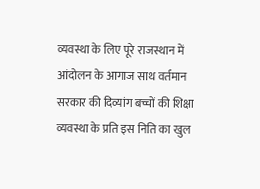व्यवस्था के लिए पूरे राजस्थान में आंदोलन के आगाज साथ वर्तमान सरकार की दिव्यांग बच्चों की शिक्षा व्यवस्था के प्रति इस निति का खुल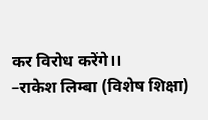कर विरोध करेंगे।।
–राकेश लिम्बा (विशेष शिक्षा)